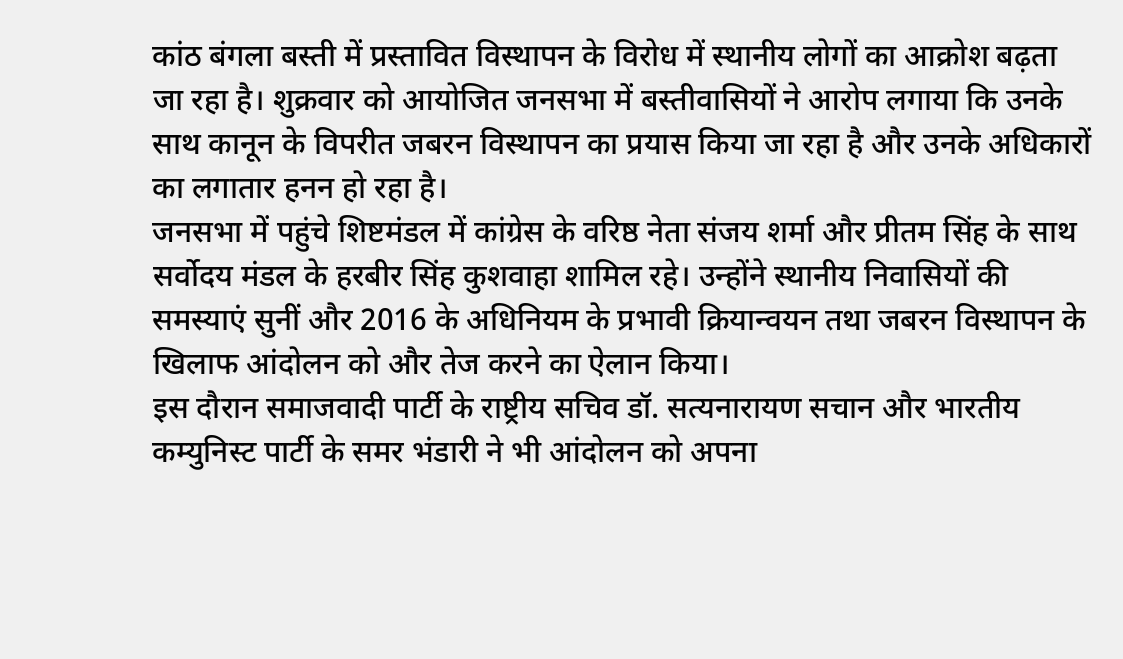कांठ बंगला बस्ती में प्रस्तावित विस्थापन के विरोध में स्थानीय लोगों का आक्रोश बढ़ता जा रहा है। शुक्रवार को आयोजित जनसभा में बस्तीवासियों ने आरोप लगाया कि उनके साथ कानून के विपरीत जबरन विस्थापन का प्रयास किया जा रहा है और उनके अधिकारों का लगातार हनन हो रहा है।
जनसभा में पहुंचे शिष्टमंडल में कांग्रेस के वरिष्ठ नेता संजय शर्मा और प्रीतम सिंह के साथ सर्वोदय मंडल के हरबीर सिंह कुशवाहा शामिल रहे। उन्होंने स्थानीय निवासियों की समस्याएं सुनीं और 2016 के अधिनियम के प्रभावी क्रियान्वयन तथा जबरन विस्थापन के खिलाफ आंदोलन को और तेज करने का ऐलान किया।
इस दौरान समाजवादी पार्टी के राष्ट्रीय सचिव डॉ. सत्यनारायण सचान और भारतीय कम्युनिस्ट पार्टी के समर भंडारी ने भी आंदोलन को अपना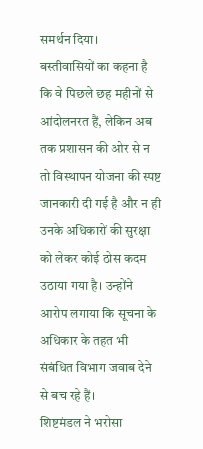समर्थन दिया।
बस्तीवासियों का कहना है कि वे पिछले छह महीनों से आंदोलनरत हैं, लेकिन अब तक प्रशासन की ओर से न तो विस्थापन योजना की स्पष्ट जानकारी दी गई है और न ही उनके अधिकारों की सुरक्षा को लेकर कोई ठोस कदम उठाया गया है। उन्होंने आरोप लगाया कि सूचना के अधिकार के तहत भी संबंधित विभाग जवाब देने से बच रहे हैं।
शिष्टमंडल ने भरोसा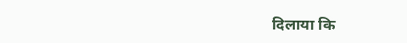दिलाया कि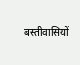बस्तीवासियों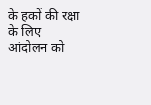के हकों की रक्षा के लिए आंदोलन को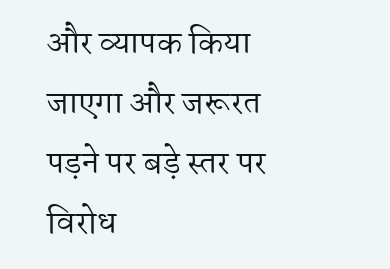और व्यापक किया जाएगा और जरूरत पड़ने पर बड़े स्तर पर विरोध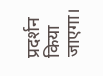प्रदर्शन किया जाएगा।